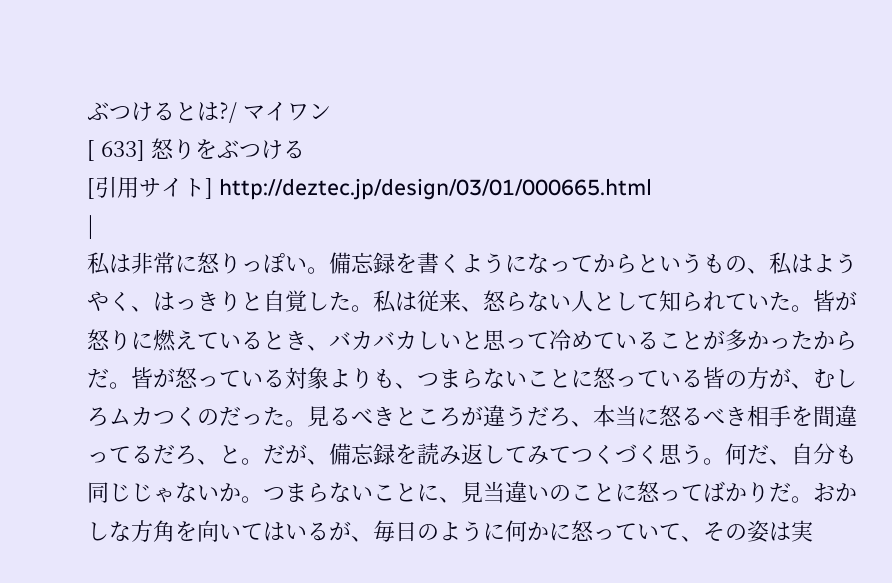ぶつけるとは?/ マイワン
[ 633] 怒りをぶつける
[引用サイト] http://deztec.jp/design/03/01/000665.html
|
私は非常に怒りっぽい。備忘録を書くようになってからというもの、私はようやく、はっきりと自覚した。私は従来、怒らない人として知られていた。皆が怒りに燃えているとき、バカバカしいと思って冷めていることが多かったからだ。皆が怒っている対象よりも、つまらないことに怒っている皆の方が、むしろムカつくのだった。見るべきところが違うだろ、本当に怒るべき相手を間違ってるだろ、と。だが、備忘録を読み返してみてつくづく思う。何だ、自分も同じじゃないか。つまらないことに、見当違いのことに怒ってばかりだ。おかしな方角を向いてはいるが、毎日のように何かに怒っていて、その姿は実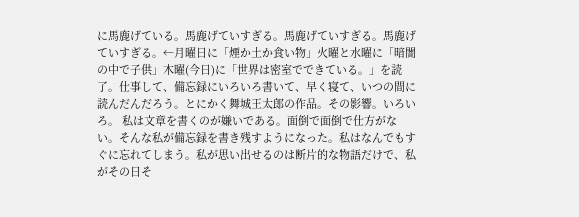に馬鹿げている。馬鹿げていすぎる。馬鹿げていすぎる。馬鹿げていすぎる。←月曜日に「煙か土か食い物」火曜と水曜に「暗闇の中で子供」木曜(今日)に「世界は密室でできている。」を読了。仕事して、備忘録にいろいろ書いて、早く寝て、いつの間に読んだんだろう。とにかく舞城王太郎の作品。その影響。いろいろ。 私は文章を書くのが嫌いである。面倒で面倒で仕方がない。そんな私が備忘録を書き残すようになった。私はなんでもすぐに忘れてしまう。私が思い出せるのは断片的な物語だけで、私がその日そ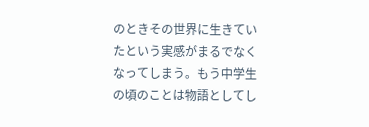のときその世界に生きていたという実感がまるでなくなってしまう。もう中学生の頃のことは物語としてし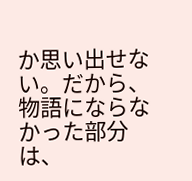か思い出せない。だから、物語にならなかった部分は、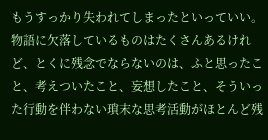もうすっかり失われてしまったといっていい。物語に欠落しているものはたくさんあるけれど、とくに残念でならないのは、ふと思ったこと、考えついたこと、妄想したこと、そういった行動を伴わない瑣末な思考活動がほとんど残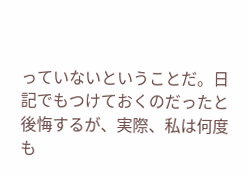っていないということだ。日記でもつけておくのだったと後悔するが、実際、私は何度も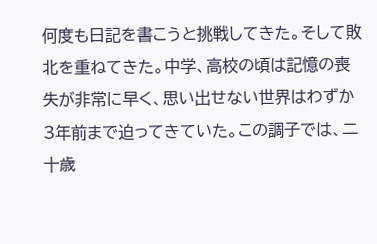何度も日記を書こうと挑戦してきた。そして敗北を重ねてきた。中学、高校の頃は記憶の喪失が非常に早く、思い出せない世界はわずか3年前まで迫ってきていた。この調子では、二十歳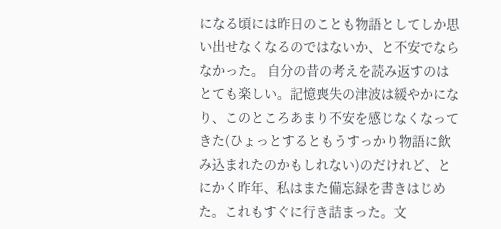になる頃には昨日のことも物語としてしか思い出せなくなるのではないか、と不安でならなかった。 自分の昔の考えを読み返すのはとても楽しい。記憶喪失の津波は緩やかになり、このところあまり不安を感じなくなってきた(ひょっとするともうすっかり物語に飲み込まれたのかもしれない)のだけれど、とにかく昨年、私はまた備忘録を書きはじめた。これもすぐに行き詰まった。文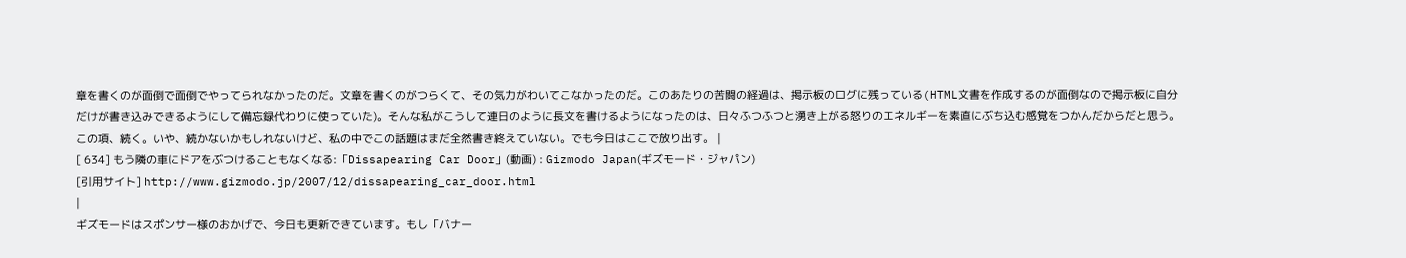章を書くのが面倒で面倒でやってられなかったのだ。文章を書くのがつらくて、その気力がわいてこなかったのだ。このあたりの苦闘の経過は、掲示板のログに残っている(HTML文書を作成するのが面倒なので掲示板に自分だけが書き込みできるようにして備忘録代わりに使っていた)。そんな私がこうして連日のように長文を書けるようになったのは、日々ふつふつと湧き上がる怒りのエネルギーを素直にぶち込む感覚をつかんだからだと思う。 この項、続く。いや、続かないかもしれないけど、私の中でこの話題はまだ全然書き終えていない。でも今日はここで放り出す。 |
[ 634] もう隣の車にドアをぶつけることもなくなる:「Dissapearing Car Door」(動画) : Gizmodo Japan(ギズモード・ジャパン)
[引用サイト] http://www.gizmodo.jp/2007/12/dissapearing_car_door.html
|
ギズモードはスポンサー様のおかげで、今日も更新できています。もし「バナー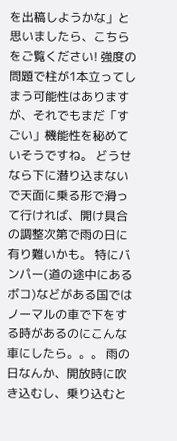を出稿しようかな」と思いましたら、こちらをご覧ください! 強度の問題で柱が1本立ってしまう可能性はありますが、それでもまだ「すごい」機能性を秘めていそうですね。 どうせなら下に潜り込まないで天面に乗る形で滑って行ければ、開け具合の調整次第で雨の日に有り難いかも。 特にバンパー(道の途中にあるボコ)などがある国ではノーマルの車で下をする時があるのにこんな車にしたら。。。 雨の日なんか、開放時に吹き込むし、乗り込むと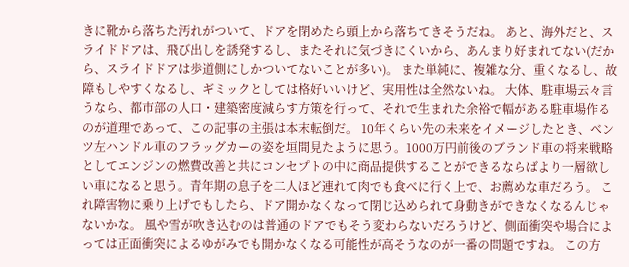きに靴から落ちた汚れがついて、ドアを閉めたら頭上から落ちてきそうだね。 あと、海外だと、スライドドアは、飛び出しを誘発するし、またそれに気づきにくいから、あんまり好まれてない(だから、スライドドアは歩道側にしかついてないことが多い)。 また単純に、複雑な分、重くなるし、故障もしやすくなるし、ギミックとしては格好いいけど、実用性は全然ないね。 大体、駐車場云々言うなら、都市部の人口・建築密度減らす方策を行って、それで生まれた余裕で幅がある駐車場作るのが道理であって、この記事の主張は本末転倒だ。 10年くらい先の未来をイメージしたとき、ベンツ左ハンドル車のフラッグカーの姿を垣間見たように思う。1000万円前後のブランド車の将来戦略としてエンジンの燃費改善と共にコンセプトの中に商品提供することができるならばより一層欲しい車になると思う。青年期の息子を二人ほど連れて肉でも食べに行く上で、お薦めな車だろう。 これ障害物に乗り上げでもしたら、ドア開かなくなって閉じ込められて身動きができなくなるんじゃないかな。 風や雪が吹き込むのは普通のドアでもそう変わらないだろうけど、側面衝突や場合によっては正面衝突によるゆがみでも開かなくなる可能性が高そうなのが一番の問題ですね。 この方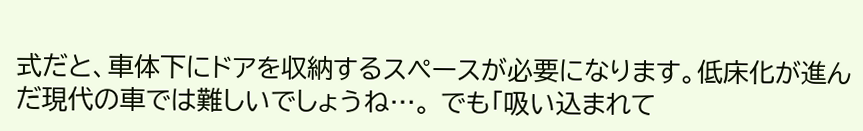式だと、車体下にドアを収納するスペースが必要になります。低床化が進んだ現代の車では難しいでしょうね…。 でも「吸い込まれて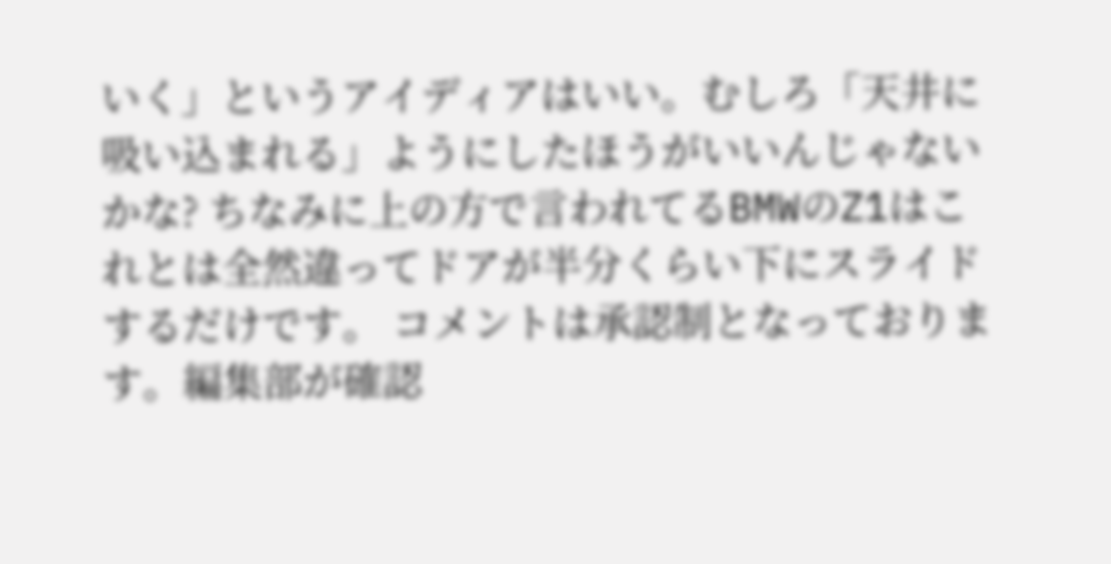いく」というアイディアはいい。むしろ「天井に吸い込まれる」ようにしたほうがいいんじゃないかな? ちなみに上の方で言われてるBMWのZ1はこれとは全然違ってドアが半分くらい下にスライドするだけです。 コメントは承認制となっております。編集部が確認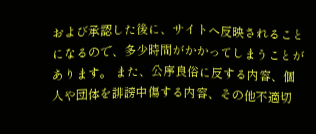および承認した後に、サイトへ反映されることになるので、多少時間がかかってしまうことがあります。 また、公序良俗に反する内容、個人や団体を誹謗中傷する内容、その他不適切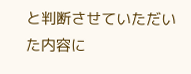と判断させていただいた内容に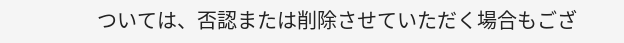ついては、否認または削除させていただく場合もござ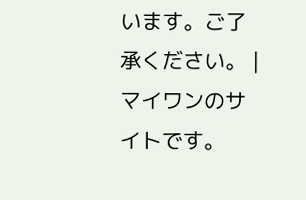います。ご了承ください。 |
マイワンのサイトです。